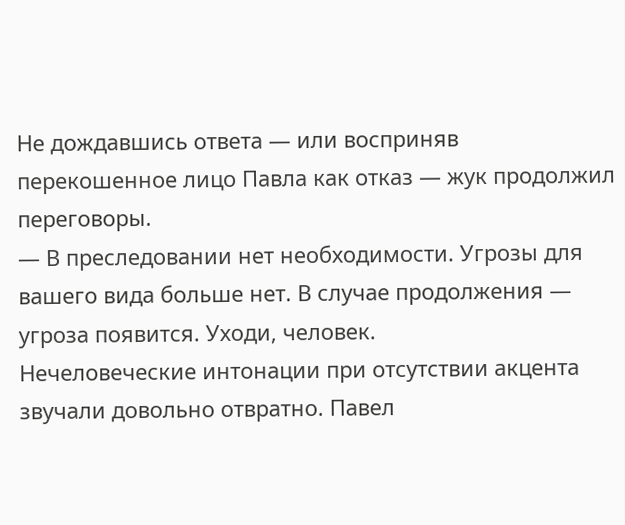Не дождавшись ответа — или восприняв перекошенное лицо Павла как отказ — жук продолжил переговоры.
— В преследовании нет необходимости. Угрозы для вашего вида больше нет. В случае продолжения — угроза появится. Уходи, человек.
Нечеловеческие интонации при отсутствии акцента звучали довольно отвратно. Павел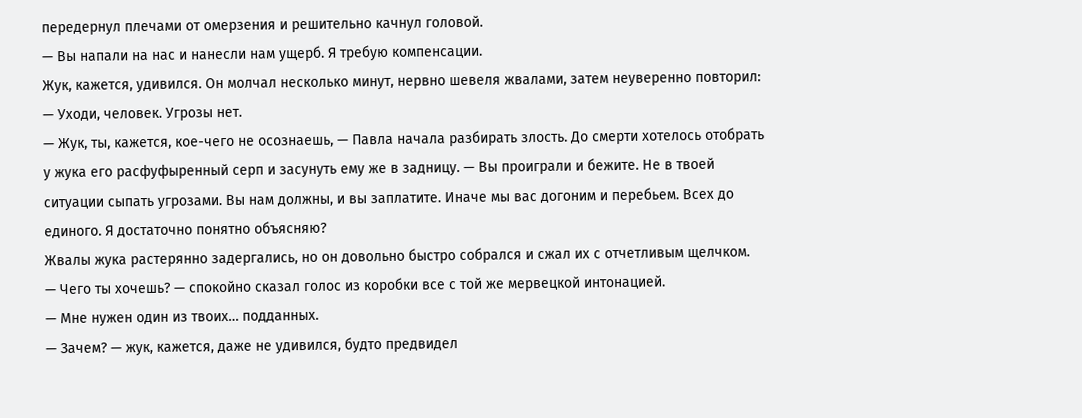передернул плечами от омерзения и решительно качнул головой.
— Вы напали на нас и нанесли нам ущерб. Я требую компенсации.
Жук, кажется, удивился. Он молчал несколько минут, нервно шевеля жвалами, затем неуверенно повторил:
— Уходи, человек. Угрозы нет.
— Жук, ты, кажется, кое-чего не осознаешь, — Павла начала разбирать злость. До смерти хотелось отобрать у жука его расфуфыренный серп и засунуть ему же в задницу. — Вы проиграли и бежите. Не в твоей ситуации сыпать угрозами. Вы нам должны, и вы заплатите. Иначе мы вас догоним и перебьем. Всех до единого. Я достаточно понятно объясняю?
Жвалы жука растерянно задергались, но он довольно быстро собрался и сжал их с отчетливым щелчком.
— Чего ты хочешь? — спокойно сказал голос из коробки все с той же мервецкой интонацией.
— Мне нужен один из твоих… подданных.
— Зачем? — жук, кажется, даже не удивился, будто предвидел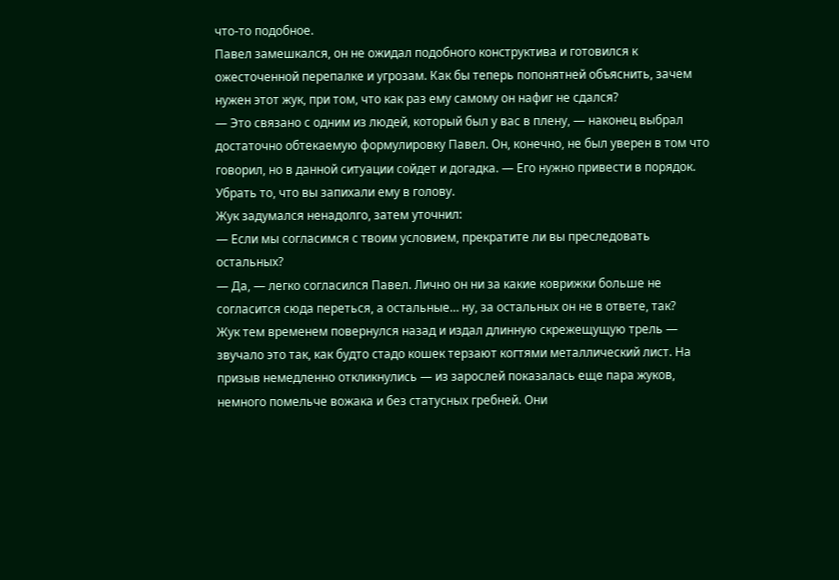что-то подобное.
Павел замешкался, он не ожидал подобного конструктива и готовился к ожесточенной перепалке и угрозам. Как бы теперь попонятней объяснить, зачем нужен этот жук, при том, что как раз ему самому он нафиг не сдался?
— Это связано с одним из людей, который был у вас в плену, — наконец выбрал достаточно обтекаемую формулировку Павел. Он, конечно, не был уверен в том что говорил, но в данной ситуации сойдет и догадка. — Его нужно привести в порядок. Убрать то, что вы запихали ему в голову.
Жук задумался ненадолго, затем уточнил:
— Если мы согласимся с твоим условием, прекратите ли вы преследовать остальных?
— Да, — легко согласился Павел. Лично он ни за какие коврижки больше не согласится сюда переться, а остальные… ну, за остальных он не в ответе, так?
Жук тем временем повернулся назад и издал длинную скрежещущую трель — звучало это так, как будто стадо кошек терзают когтями металлический лист. На призыв немедленно откликнулись — из зарослей показалась еще пара жуков, немного помельче вожака и без статусных гребней. Они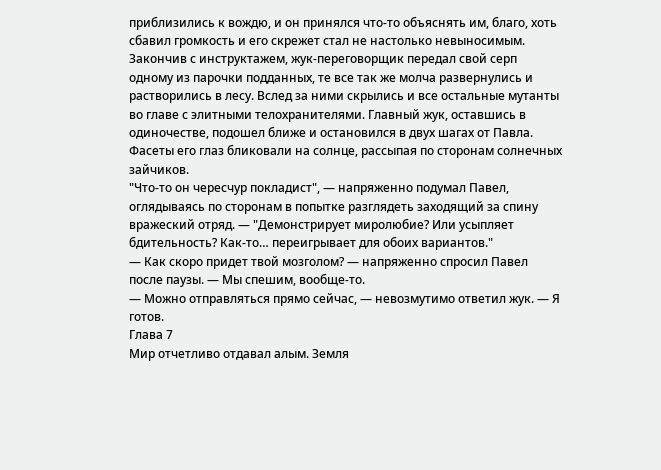приблизились к вождю, и он принялся что-то объяснять им, благо, хоть сбавил громкость и его скрежет стал не настолько невыносимым. Закончив с инструктажем, жук-переговорщик передал свой серп одному из парочки подданных, те все так же молча развернулись и растворились в лесу. Вслед за ними скрылись и все остальные мутанты во главе с элитными телохранителями. Главный жук, оставшись в одиночестве, подошел ближе и остановился в двух шагах от Павла. Фасеты его глаз бликовали на солнце, рассыпая по сторонам солнечных зайчиков.
"Что-то он чересчур покладист", — напряженно подумал Павел, оглядываясь по сторонам в попытке разглядеть заходящий за спину вражеский отряд. — "Демонстрирует миролюбие? Или усыпляет бдительность? Как-то… переигрывает для обоих вариантов."
— Как скоро придет твой мозголом? — напряженно спросил Павел после паузы. — Мы спешим, вообще-то.
— Можно отправляться прямо сейчас, — невозмутимо ответил жук. — Я готов.
Глава 7
Мир отчетливо отдавал алым. Земля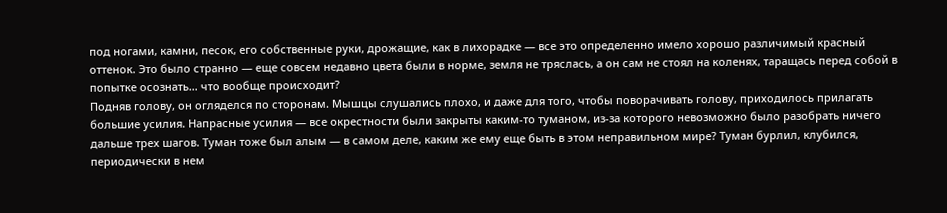под ногами, камни, песок, его собственные руки, дрожащие, как в лихорадке — все это определенно имело хорошо различимый красный оттенок. Это было странно — еще совсем недавно цвета были в норме, земля не тряслась, а он сам не стоял на коленях, таращась перед собой в попытке осознать… что вообще происходит?
Подняв голову, он огляделся по сторонам. Мышцы слушались плохо, и даже для того, чтобы поворачивать голову, приходилось прилагать большие усилия. Напрасные усилия — все окрестности были закрыты каким-то туманом, из-за которого невозможно было разобрать ничего дальше трех шагов. Туман тоже был алым — в самом деле, каким же ему еще быть в этом неправильном мире? Туман бурлил, клубился, периодически в нем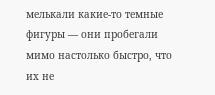мелькали какие-то темные фигуры — они пробегали мимо настолько быстро, что их не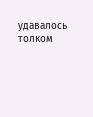удавалось толком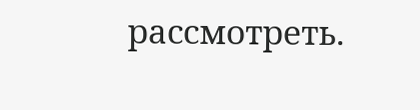рассмотреть.